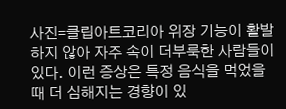사진=클립아트코리아 위장 기능이 활발하지 않아 자주 속이 더부룩한 사람들이 있다. 이런 증상은 특정 음식을 먹었을 때 더 심해지는 경향이 있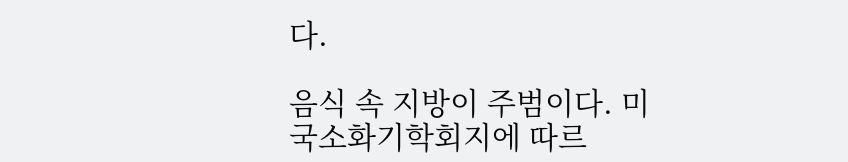다.

음식 속 지방이 주범이다. 미국소화기학회지에 따르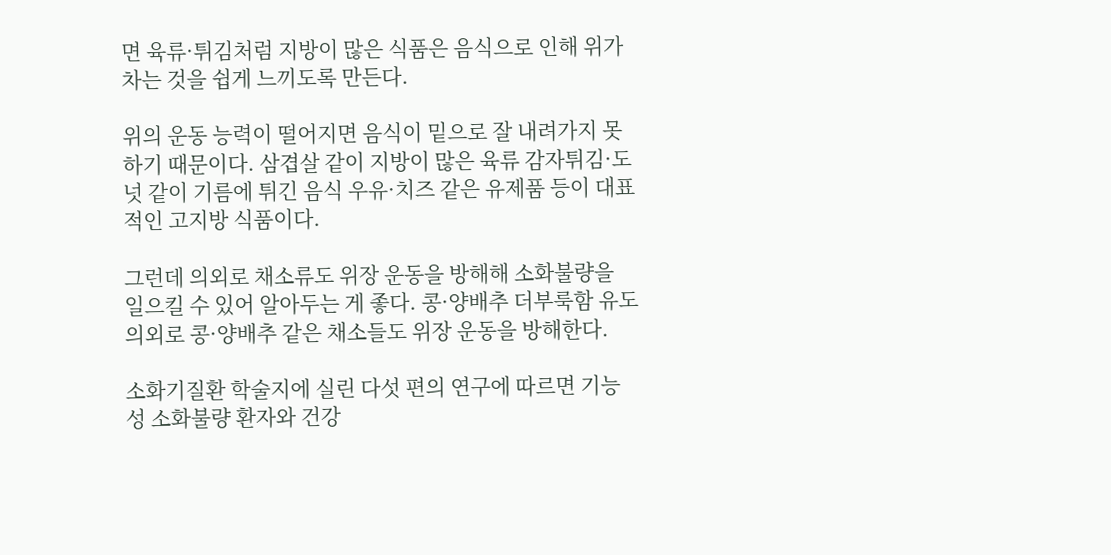면 육류·튀김처럼 지방이 많은 식품은 음식으로 인해 위가 차는 것을 쉽게 느끼도록 만든다.

위의 운동 능력이 떨어지면 음식이 밑으로 잘 내려가지 못하기 때문이다. 삼겹살 같이 지방이 많은 육류 감자튀김·도넛 같이 기름에 튀긴 음식 우유·치즈 같은 유제품 등이 대표적인 고지방 식품이다.

그런데 의외로 채소류도 위장 운동을 방해해 소화불량을 일으킬 수 있어 알아두는 게 좋다. 콩·양배추 더부룩함 유도 의외로 콩·양배추 같은 채소들도 위장 운동을 방해한다.

소화기질환 학술지에 실린 다섯 편의 연구에 따르면 기능성 소화불량 환자와 건강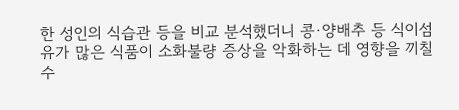한 성인의 식습관 등을 비교 분석했더니 콩·양배추 등 식이섬유가 많은 식품이 소화불량 증상을 악화하는 데 영향을 끼칠 수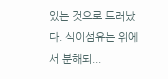있는 것으로 드러났다. 식이섬유는 위에서 분해되...